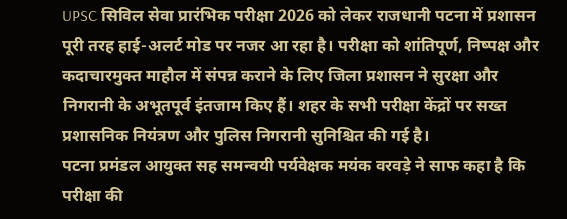UPSC सिविल सेवा प्रारंभिक परीक्षा 2026 को लेकर राजधानी पटना में प्रशासन पूरी तरह हाई-अलर्ट मोड पर नजर आ रहा है। परीक्षा को शांतिपूर्ण, निष्पक्ष और कदाचारमुक्त माहौल में संपन्न कराने के लिए जिला प्रशासन ने सुरक्षा और निगरानी के अभूतपूर्व इंतजाम किए हैं। शहर के सभी परीक्षा केंद्रों पर सख्त प्रशासनिक नियंत्रण और पुलिस निगरानी सुनिश्चित की गई है।
पटना प्रमंडल आयुक्त सह समन्वयी पर्यवेक्षक मयंक वरवड़े ने साफ कहा है कि परीक्षा की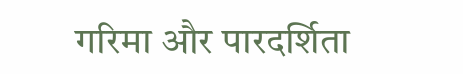गरिमा और पारदर्शिता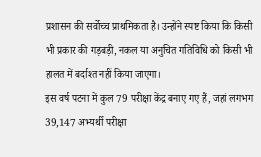प्रशासन की सर्वोच्च प्राथमिकता है। उन्होंने स्पष्ट किया कि किसी भी प्रकार की गड़बड़ी, नकल या अनुचित गतिविधि को किसी भी हालत में बर्दाश्त नहीं किया जाएगा।
इस वर्ष पटना में कुल 79 परीक्षा केंद्र बनाए गए हैं, जहां लगभग 39,147 अभ्यर्थी परीक्षा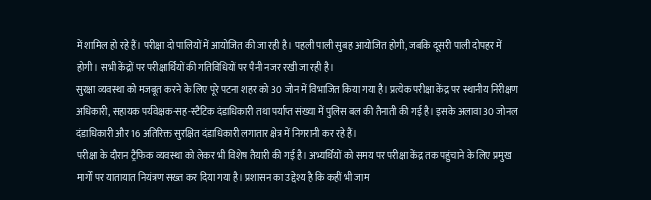में शामिल हो रहे हैं। परीक्षा दो पालियों में आयोजित की जा रही है। पहली पाली सुबह आयोजित होगी, जबकि दूसरी पाली दोपहर में होगी। सभी केंद्रों पर परीक्षार्थियों की गतिविधियों पर पैनी नजर रखी जा रही है।
सुरक्षा व्यवस्था को मजबूत करने के लिए पूरे पटना शहर को 30 जोन में विभाजित किया गया है। प्रत्येक परीक्षा केंद्र पर स्थानीय निरीक्षण अधिकारी, सहायक पर्यवेक्षक-सह-स्टैटिक दंडाधिकारी तथा पर्याप्त संख्या में पुलिस बल की तैनाती की गई है। इसके अलावा 30 जोनल दंडाधिकारी और 16 अतिरिक्त सुरक्षित दंडाधिकारी लगातार क्षेत्र में निगरानी कर रहे हैं।
परीक्षा के दौरान ट्रैफिक व्यवस्था को लेकर भी विशेष तैयारी की गई है। अभ्यर्थियों को समय पर परीक्षा केंद्र तक पहुंचाने के लिए प्रमुख मार्गों पर यातायात नियंत्रण सख्त कर दिया गया है। प्रशासन का उद्देश्य है कि कहीं भी जाम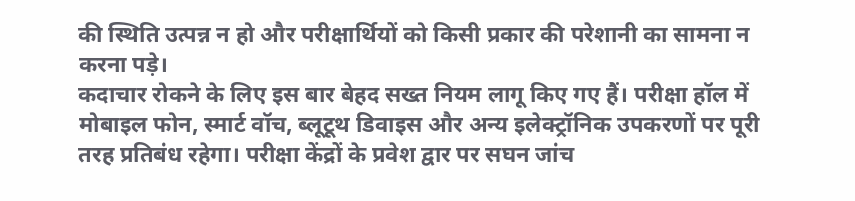की स्थिति उत्पन्न न हो और परीक्षार्थियों को किसी प्रकार की परेशानी का सामना न करना पड़े।
कदाचार रोकने के लिए इस बार बेहद सख्त नियम लागू किए गए हैं। परीक्षा हॉल में मोबाइल फोन, स्मार्ट वॉच, ब्लूटूथ डिवाइस और अन्य इलेक्ट्रॉनिक उपकरणों पर पूरी तरह प्रतिबंध रहेगा। परीक्षा केंद्रों के प्रवेश द्वार पर सघन जांच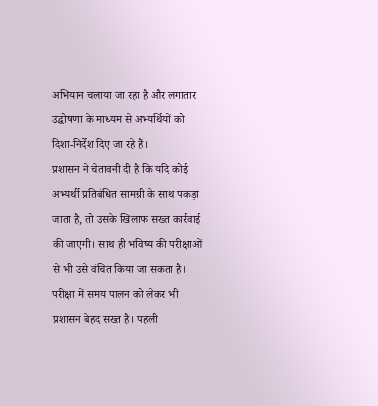अभियान चलाया जा रहा है और लगातार उद्घोषणा के माध्यम से अभ्यर्थियों को दिशा-निर्देश दिए जा रहे हैं।
प्रशासन ने चेतावनी दी है कि यदि कोई अभ्यर्थी प्रतिबंधित सामग्री के साथ पकड़ा जाता है, तो उसके खिलाफ सख्त कार्रवाई की जाएगी। साथ ही भविष्य की परीक्षाओं से भी उसे वंचित किया जा सकता है।
परीक्षा में समय पालन को लेकर भी प्रशासन बेहद सख्त है। पहली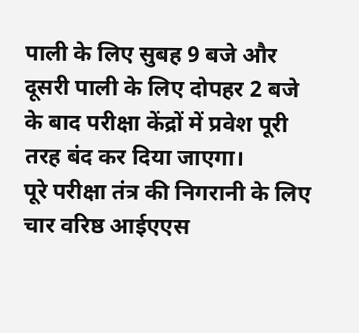पाली के लिए सुबह 9 बजे और दूसरी पाली के लिए दोपहर 2 बजे के बाद परीक्षा केंद्रों में प्रवेश पूरी तरह बंद कर दिया जाएगा।
पूरे परीक्षा तंत्र की निगरानी के लिए चार वरिष्ठ आईएएस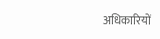अधिकारियों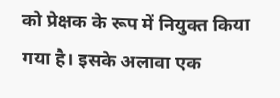को प्रेक्षक के रूप में नियुक्त किया गया है। इसके अलावा एक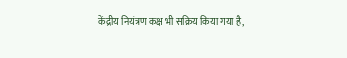केंद्रीय नियंत्रण कक्ष भी सक्रिय किया गया है,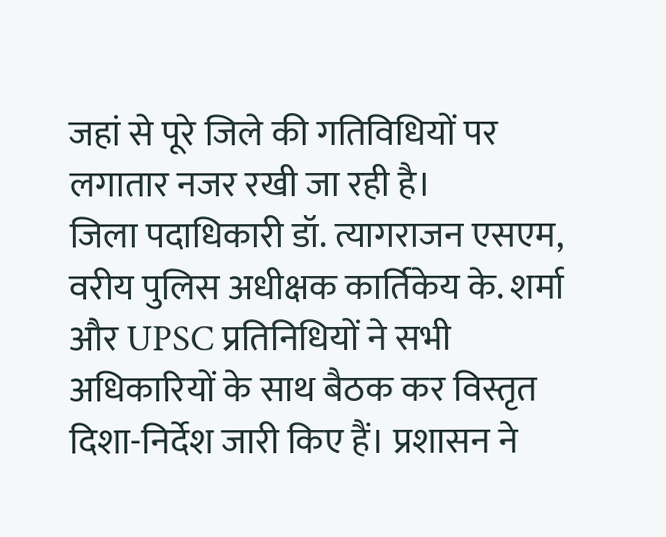जहां से पूरे जिले की गतिविधियों पर लगातार नजर रखी जा रही है।
जिला पदाधिकारी डॉ. त्यागराजन एसएम, वरीय पुलिस अधीक्षक कार्तिकेय के. शर्मा और UPSC प्रतिनिधियों ने सभी अधिकारियों के साथ बैठक कर विस्तृत दिशा-निर्देश जारी किए हैं। प्रशासन ने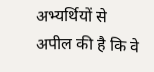अभ्यर्थियों से अपील की है कि वे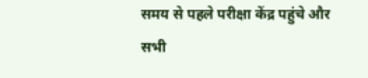समय से पहले परीक्षा केंद्र पहुंचे और सभी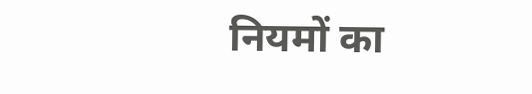नियमों का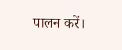पालन करें।